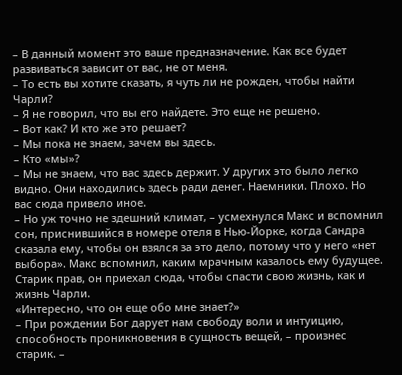– В данный момент это ваше предназначение. Как все будет развиваться зависит от вас, не от меня.
– То есть вы хотите сказать, я чуть ли не рожден, чтобы найти Чарли?
– Я не говорил, что вы его найдете. Это еще не решено.
– Вот как? И кто же это решает?
– Мы пока не знаем, зачем вы здесь.
– Кто «мы»?
– Мы не знаем, что вас здесь держит. У других это было легко видно. Они находились здесь ради денег. Наемники. Плохо. Но вас сюда привело иное.
– Но уж точно не здешний климат, – усмехнулся Макс и вспомнил сон, приснившийся в номере отеля в Нью-Йорке, когда Сандра сказала ему, чтобы он взялся за это дело, потому что у него «нет выбора». Макс вспомнил, каким мрачным казалось ему будущее. Старик прав, он приехал сюда, чтобы спасти свою жизнь, как и жизнь Чарли.
«Интересно, что он еще обо мне знает?»
– При рождении Бог дарует нам свободу воли и интуицию, способность проникновения в сущность вещей, – произнес старик. –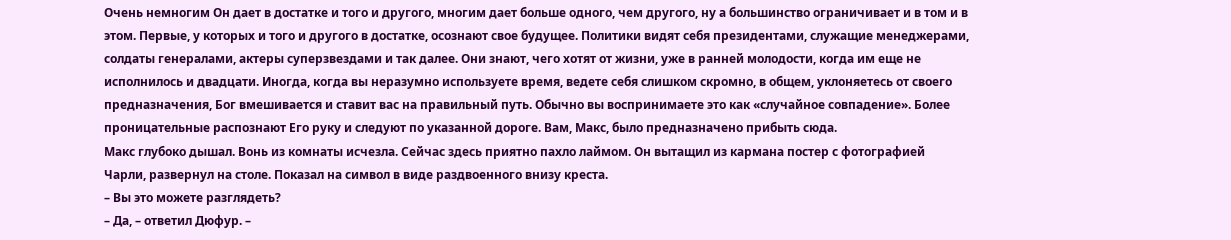Очень немногим Он дает в достатке и того и другого, многим дает больше одного, чем другого, ну а большинство ограничивает и в том и в этом. Первые, у которых и того и другого в достатке, осознают свое будущее. Политики видят себя президентами, служащие менеджерами, солдаты генералами, актеры суперзвездами и так далее. Они знают, чего хотят от жизни, уже в ранней молодости, когда им еще не исполнилось и двадцати. Иногда, когда вы неразумно используете время, ведете себя слишком скромно, в общем, уклоняетесь от своего предназначения, Бог вмешивается и ставит вас на правильный путь. Обычно вы воспринимаете это как «случайное совпадение». Более проницательные распознают Его руку и следуют по указанной дороге. Вам, Макс, было предназначено прибыть сюда.
Макс глубоко дышал. Вонь из комнаты исчезла. Сейчас здесь приятно пахло лаймом. Он вытащил из кармана постер с фотографией Чарли, развернул на столе. Показал на символ в виде раздвоенного внизу креста.
– Вы это можете разглядеть?
– Да, – ответил Дюфур. –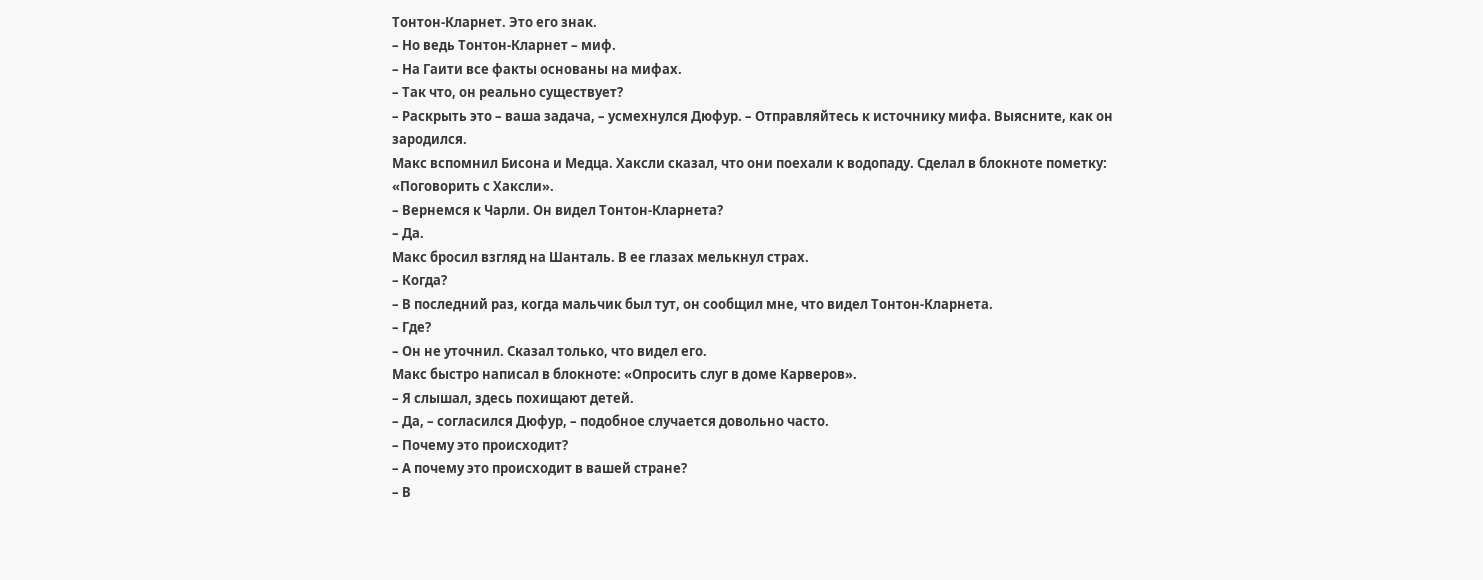Тонтон-Кларнет. Это его знак.
– Но ведь Тонтон-Кларнет – миф.
– На Гаити все факты основаны на мифах.
– Так что, он реально существует?
– Раскрыть это – ваша задача, – усмехнулся Дюфур. – Отправляйтесь к источнику мифа. Выясните, как он зародился.
Макс вспомнил Бисона и Медца. Хаксли сказал, что они поехали к водопаду. Сделал в блокноте пометку: «Поговорить с Хаксли».
– Вернемся к Чарли. Он видел Тонтон-Кларнета?
– Да.
Макс бросил взгляд на Шанталь. В ее глазах мелькнул страх.
– Когда?
– В последний раз, когда мальчик был тут, он сообщил мне, что видел Тонтон-Кларнета.
– Где?
– Он не уточнил. Сказал только, что видел его.
Макс быстро написал в блокноте: «Опросить слуг в доме Карверов».
– Я слышал, здесь похищают детей.
– Да, – согласился Дюфур, – подобное случается довольно часто.
– Почему это происходит?
– А почему это происходит в вашей стране?
– В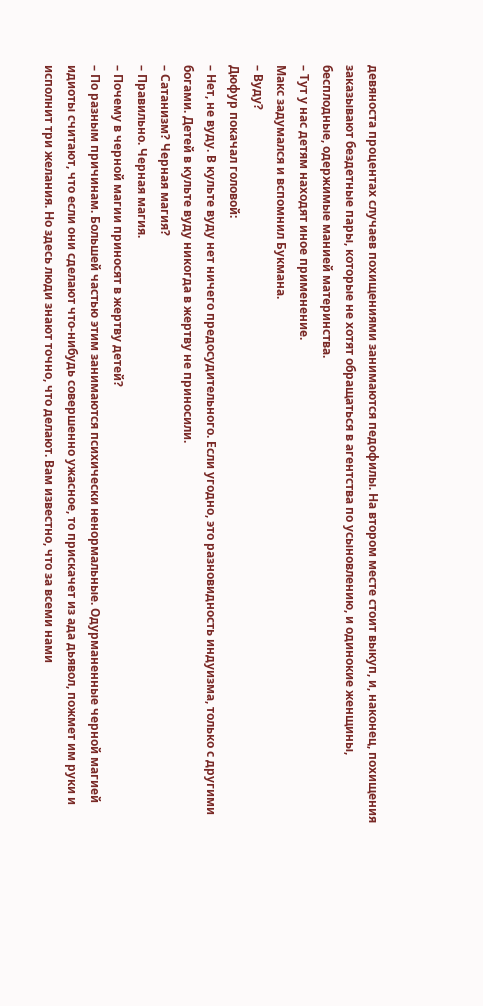девяноста процентах случаев похищениями занимаются педофилы. На втором месте стоит выкуп, и, наконец, похищения заказывают бездетные пары, которые не хотят обращаться в агентства по усыновлению, и одинокие женщины, бесплодные, одержимые манией материнства.
– Тут у нас детям находят иное применение.
Макс задумался и вспомнил Букмана.
– Вуду?
Дюфур покачал головой:
– Нет, не вуду. В культе вуду нет ничего предосудительного. Если угодно, это разновидность индуизма, только с другими богами. Детей в культе вуду никогда в жертву не приносили.
– Сатанизм? Черная магия?
– Правильно. Черная магия.
– Почему в черной магии приносят в жертву детей?
– По разным причинам. Большей частью этим занимаются психически ненормальные. Одурманенные черной магией идиоты считают, что если они сделают что-нибудь совершенно ужасное, то прискачет из ада дьявол, пожмет им руки и исполнит три желания. Но здесь люди знают точно, что делают. Вам известно, что за всеми нами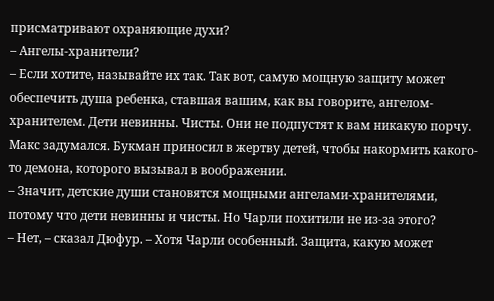присматривают охраняющие духи?
– Ангелы-хранители?
– Если хотите, называйте их так. Так вот, самую мощную защиту может обеспечить душа ребенка, ставшая вашим, как вы говорите, ангелом-хранителем. Дети невинны. Чисты. Они не подпустят к вам никакую порчу.
Макс задумался. Букман приносил в жертву детей, чтобы накормить какого-то демона, которого вызывал в воображении.
– Значит, детские души становятся мощными ангелами-хранителями, потому что дети невинны и чисты. Но Чарли похитили не из-за этого?
– Нет, – сказал Дюфур. – Хотя Чарли особенный. Защита, какую может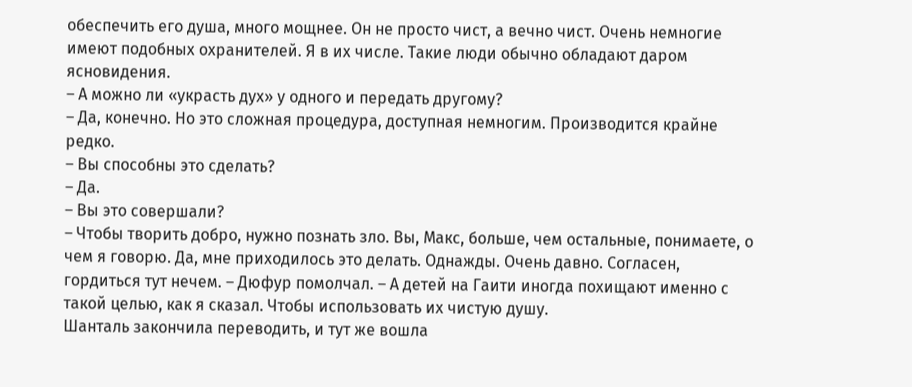обеспечить его душа, много мощнее. Он не просто чист, а вечно чист. Очень немногие имеют подобных охранителей. Я в их числе. Такие люди обычно обладают даром ясновидения.
– А можно ли «украсть дух» у одного и передать другому?
– Да, конечно. Но это сложная процедура, доступная немногим. Производится крайне редко.
– Вы способны это сделать?
– Да.
– Вы это совершали?
– Чтобы творить добро, нужно познать зло. Вы, Макс, больше, чем остальные, понимаете, о чем я говорю. Да, мне приходилось это делать. Однажды. Очень давно. Согласен, гордиться тут нечем. – Дюфур помолчал. – А детей на Гаити иногда похищают именно с такой целью, как я сказал. Чтобы использовать их чистую душу.
Шанталь закончила переводить, и тут же вошла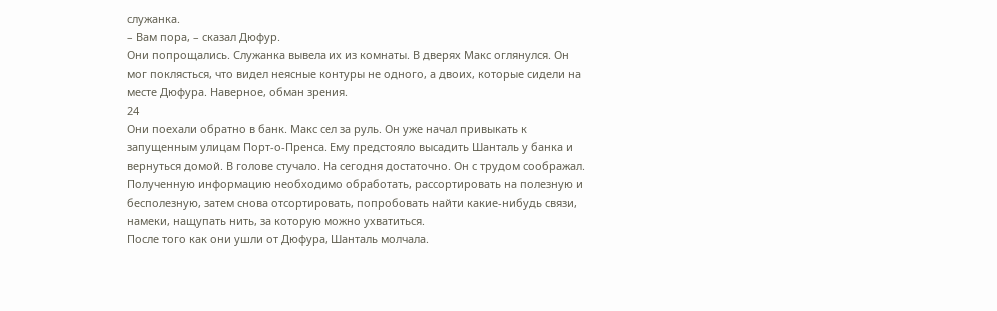служанка.
– Вам пора, – сказал Дюфур.
Они попрощались. Служанка вывела их из комнаты. В дверях Макс оглянулся. Он мог поклясться, что видел неясные контуры не одного, а двоих, которые сидели на месте Дюфура. Наверное, обман зрения.
24
Они поехали обратно в банк. Макс сел за руль. Он уже начал привыкать к запущенным улицам Порт-о-Пренса. Ему предстояло высадить Шанталь у банка и вернуться домой. В голове стучало. На сегодня достаточно. Он с трудом соображал. Полученную информацию необходимо обработать, рассортировать на полезную и бесполезную, затем снова отсортировать, попробовать найти какие-нибудь связи, намеки, нащупать нить, за которую можно ухватиться.
После того как они ушли от Дюфура, Шанталь молчала.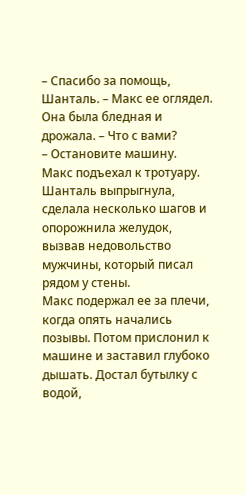– Спасибо за помощь, Шанталь. – Макс ее оглядел. Она была бледная и дрожала. – Что с вами?
– Остановите машину.
Макс подъехал к тротуару. Шанталь выпрыгнула, сделала несколько шагов и опорожнила желудок, вызвав недовольство мужчины, который писал рядом у стены.
Макс подержал ее за плечи, когда опять начались позывы. Потом прислонил к машине и заставил глубоко дышать. Достал бутылку с водой,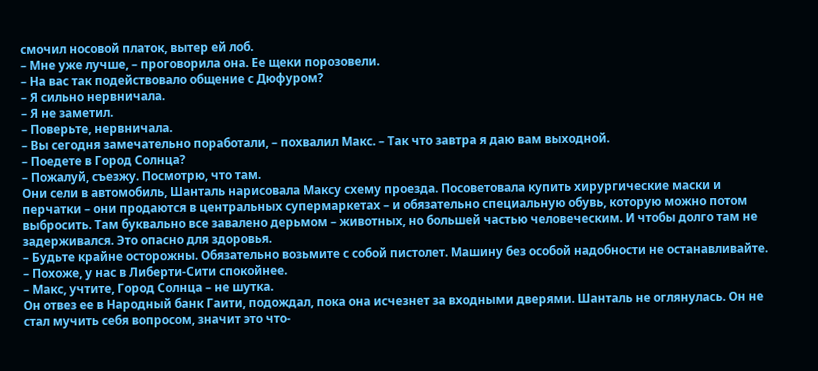смочил носовой платок, вытер ей лоб.
– Мне уже лучше, – проговорила она. Ее щеки порозовели.
– На вас так подействовало общение с Дюфуром?
– Я сильно нервничала.
– Я не заметил.
– Поверьте, нервничала.
– Вы сегодня замечательно поработали, – похвалил Макс. – Так что завтра я даю вам выходной.
– Поедете в Город Солнца?
– Пожалуй, съезжу. Посмотрю, что там.
Они сели в автомобиль, Шанталь нарисовала Максу схему проезда. Посоветовала купить хирургические маски и перчатки – они продаются в центральных супермаркетах – и обязательно специальную обувь, которую можно потом выбросить. Там буквально все завалено дерьмом – животных, но большей частью человеческим. И чтобы долго там не задерживался. Это опасно для здоровья.
– Будьте крайне осторожны. Обязательно возьмите с собой пистолет. Машину без особой надобности не останавливайте.
– Похоже, у нас в Либерти-Сити спокойнее.
– Макс, учтите, Город Солнца – не шутка.
Он отвез ее в Народный банк Гаити, подождал, пока она исчезнет за входными дверями. Шанталь не оглянулась. Он не стал мучить себя вопросом, значит это что-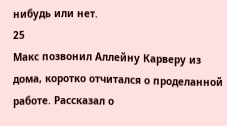нибудь или нет.
25
Макс позвонил Аллейну Карверу из дома, коротко отчитался о проделанной работе. Рассказал о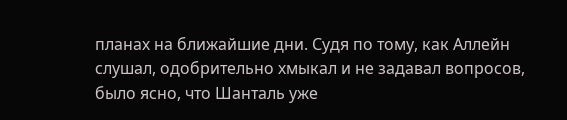планах на ближайшие дни. Судя по тому, как Аллейн слушал, одобрительно хмыкал и не задавал вопросов, было ясно, что Шанталь уже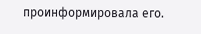проинформировала его.